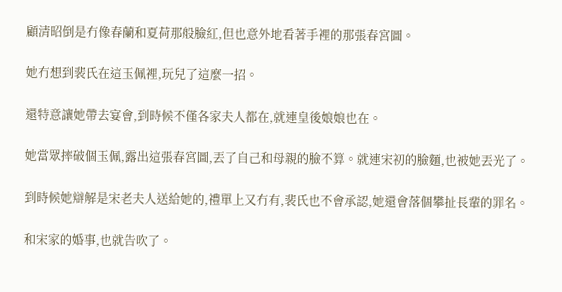顧清昭倒是冇像春蘭和夏荷那般臉紅,但也意外地看著手裡的那張春宮圖。

她冇想到裴氏在這玉佩裡,玩兒了這麼一招。

還特意讓她帶去宴會,到時候不僅各家夫人都在,就連皇後娘娘也在。

她當眾摔破個玉佩,露出這張春宮圖,丟了自己和母親的臉不算。就連宋初的臉麵,也被她丟光了。

到時候她辯解是宋老夫人送給她的,禮單上又冇有,裴氏也不會承認,她還會落個攀扯長輩的罪名。

和宋家的婚事,也就告吹了。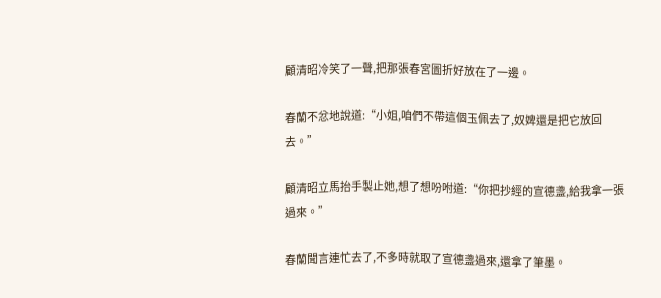顧清昭冷笑了一聲,把那張春宮圖折好放在了一邊。

春蘭不忿地說道:“小姐,咱們不帶這個玉佩去了,奴婢還是把它放回去。”

顧清昭立馬抬手製止她,想了想吩咐道:“你把抄經的宣德盞,給我拿一張過來。”

春蘭聞言連忙去了,不多時就取了宣德盞過來,還拿了筆墨。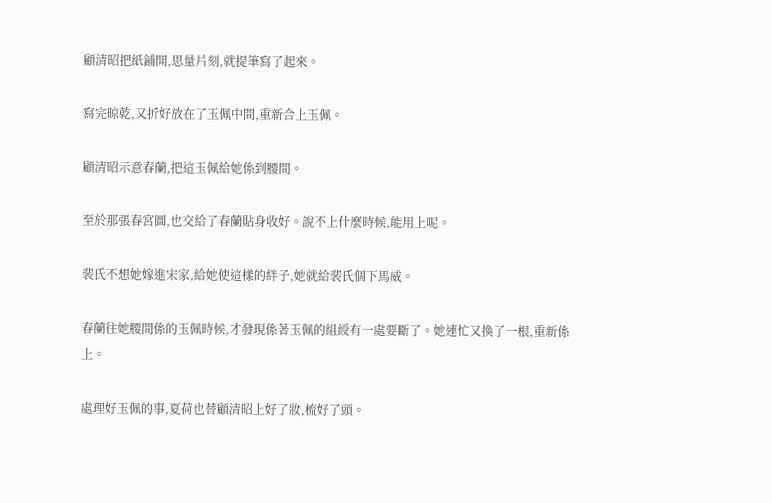顧清昭把紙鋪開,思量片刻,就提筆寫了起來。

寫完晾乾,又折好放在了玉佩中間,重新合上玉佩。

顧清昭示意春蘭,把這玉佩給她係到腰間。

至於那張春宮圖,也交給了春蘭貼身收好。說不上什麼時候,能用上呢。

裴氏不想她嫁進宋家,給她使這樣的絆子,她就給裴氏個下馬威。

春蘭往她腰間係的玉佩時候,才發現係著玉佩的組綬有一處要斷了。她連忙又換了一根,重新係上。

處理好玉佩的事,夏荷也替顧清昭上好了妝,梳好了頭。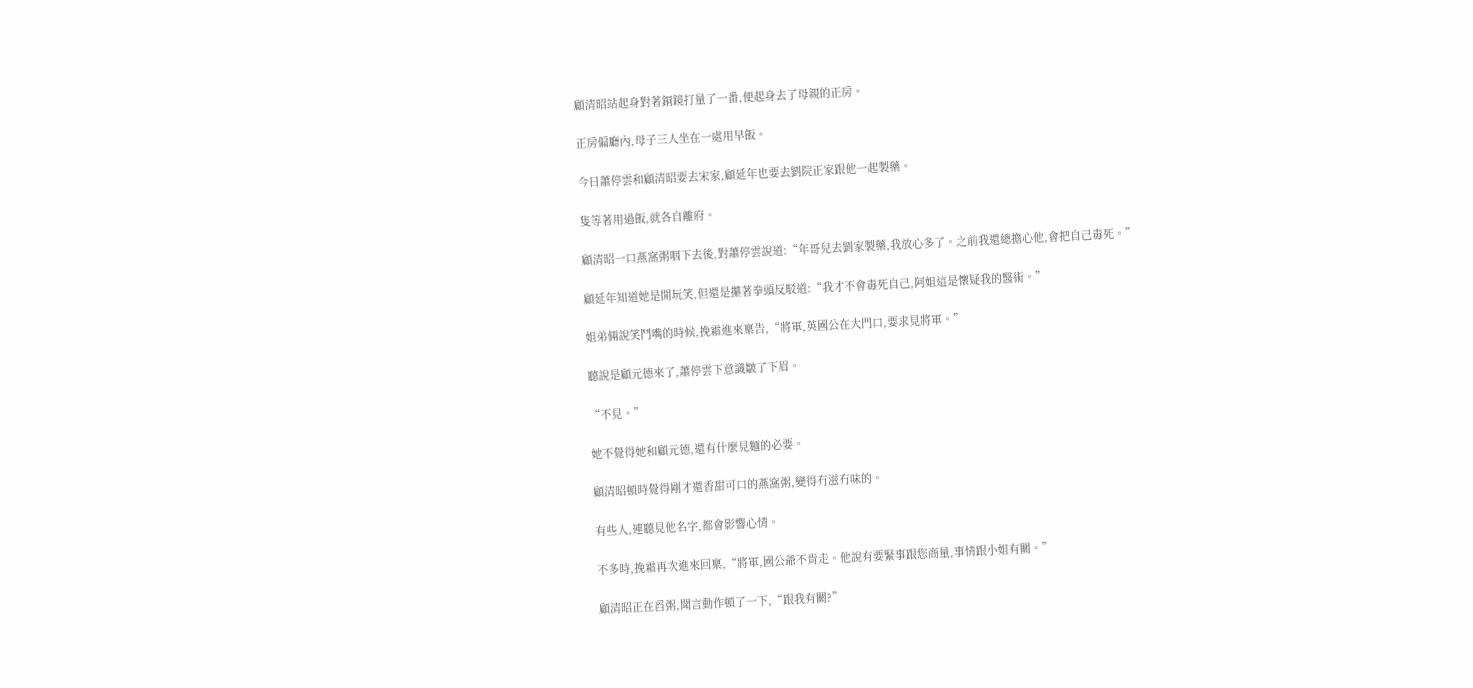顧清昭站起身對著銅鏡打量了一番,便起身去了母親的正房。

正房偏廳內,母子三人坐在一處用早飯。

今日蕭停雲和顧清昭要去宋家,顧延年也要去劉院正家跟他一起製藥。

隻等著用過飯,就各自離府。

顧清昭一口燕窩粥咽下去後,對蕭停雲說道:“年哥兒去劉家製藥,我放心多了。之前我還總擔心他,會把自己毒死。”

顧延年知道她是開玩笑,但還是攥著拳頭反駁道:“我才不會毒死自己,阿姐這是懷疑我的醫術。”

姐弟倆說笑鬥嘴的時候,挽霜進來稟告,“將軍,英國公在大門口,要求見將軍。”

聽說是顧元德來了,蕭停雲下意識皺了下眉。

“不見。”

她不覺得她和顧元德,還有什麼見麵的必要。

顧清昭頓時覺得剛才還香甜可口的燕窩粥,變得冇滋冇味的。

有些人,連聽見他名字,都會影響心情。

不多時,挽霜再次進來回稟,“將軍,國公爺不肯走。他說有要緊事跟您商量,事情跟小姐有關。”

顧清昭正在舀粥,聞言動作頓了一下,“跟我有關?”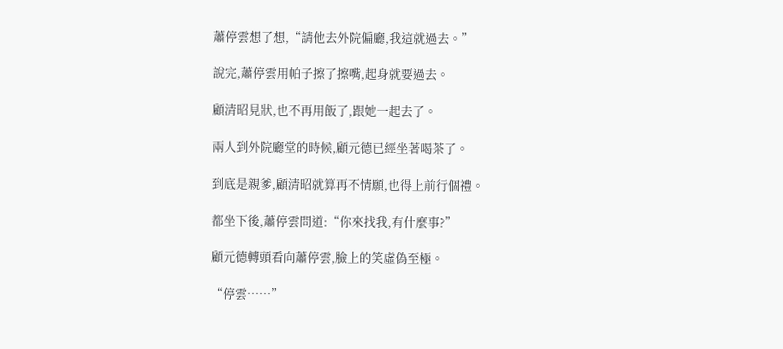蕭停雲想了想,“請他去外院偏廳,我這就過去。”

說完,蕭停雲用帕子擦了擦嘴,起身就要過去。

顧清昭見狀,也不再用飯了,跟她一起去了。

兩人到外院廳堂的時候,顧元德已經坐著喝茶了。

到底是親爹,顧清昭就算再不情願,也得上前行個禮。

都坐下後,蕭停雲問道:“你來找我,有什麼事?”

顧元德轉頭看向蕭停雲,臉上的笑虛偽至極。

“停雲……”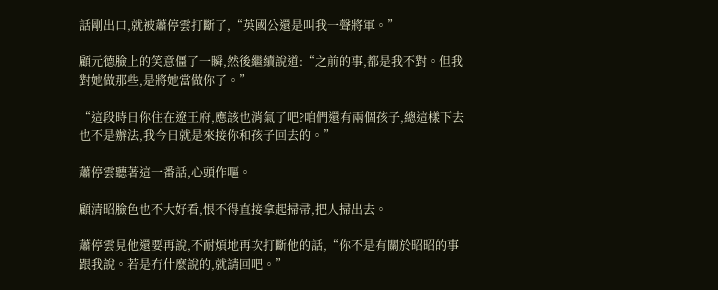話剛出口,就被蕭停雲打斷了,“英國公還是叫我一聲將軍。”

顧元德臉上的笑意僵了一瞬,然後繼續說道:“之前的事,都是我不對。但我對她做那些,是將她當做你了。”

“這段時日你住在遼王府,應該也消氣了吧?咱們還有兩個孩子,總這樣下去也不是辦法,我今日就是來接你和孩子回去的。”

蕭停雲聽著這一番話,心頭作嘔。

顧清昭臉色也不大好看,恨不得直接拿起掃帚,把人掃出去。

蕭停雲見他還要再說,不耐煩地再次打斷他的話,“你不是有關於昭昭的事跟我說。若是冇什麼說的,就請回吧。”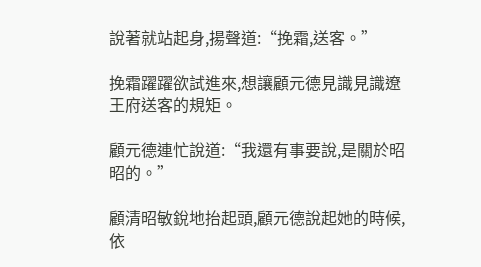說著就站起身,揚聲道:“挽霜,送客。”

挽霜躍躍欲試進來,想讓顧元德見識見識遼王府送客的規矩。

顧元德連忙說道:“我還有事要說,是關於昭昭的。”

顧清昭敏銳地抬起頭,顧元德說起她的時候,依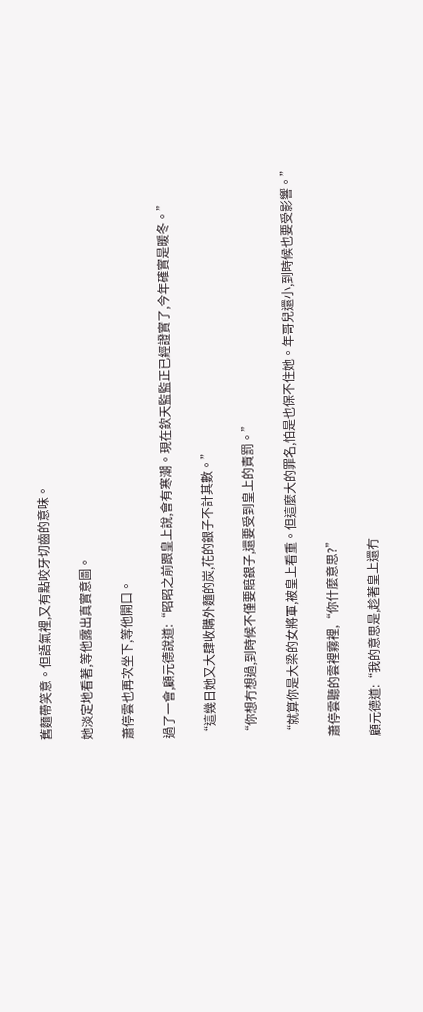舊麵帶笑意。但語氣裡,又有點咬牙切齒的意味。

她淡定地看著,等他露出真實意圖。

蕭停雲也再次坐下,等他開口。

過了一會,顧元德說道:“昭昭之前跟皇上說,會有寒潮。現在欽天監監正已經證實了,今年確實是暖冬。”

“這幾日她又大肆收購外麵的炭,花的銀子不計其數。”

“你想冇想過,到時候不僅要賠銀子,還要受到皇上的責罰。”

“就算你是大梁的女將軍,被皇上看重。但這麼大的罪名,怕是也保不住她。年哥兒還小,到時候也要受影響。”

蕭停雲聽的雲裡霧裡,“你什麼意思?”

顧元德道:“我的意思是,趁著皇上還冇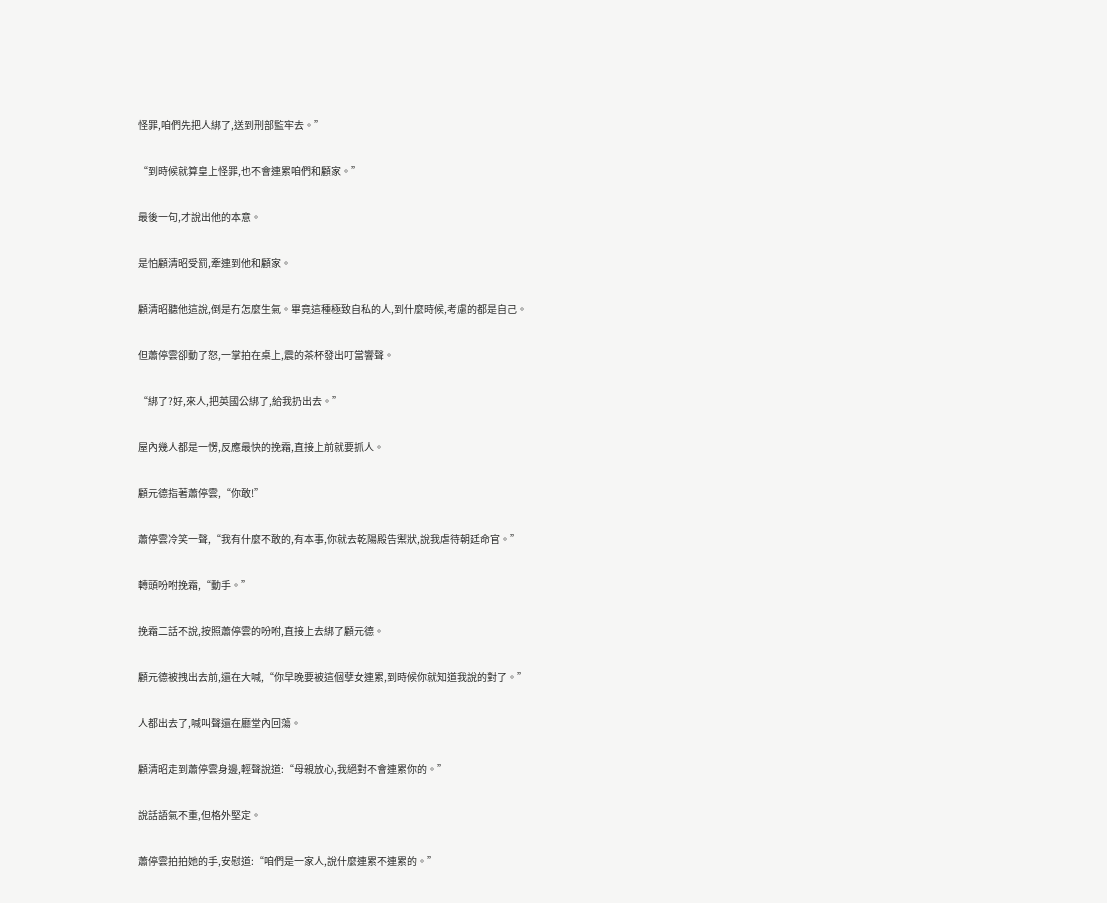怪罪,咱們先把人綁了,送到刑部監牢去。”

“到時候就算皇上怪罪,也不會連累咱們和顧家。”

最後一句,才說出他的本意。

是怕顧清昭受罰,牽連到他和顧家。

顧清昭聽他這說,倒是冇怎麼生氣。畢竟這種極致自私的人,到什麼時候,考慮的都是自己。

但蕭停雲卻動了怒,一掌拍在桌上,震的茶杯發出叮當響聲。

“綁了?好,來人,把英國公綁了,給我扔出去。”

屋內幾人都是一愣,反應最快的挽霜,直接上前就要抓人。

顧元德指著蕭停雲,“你敢!”

蕭停雲冷笑一聲,“我有什麼不敢的,有本事,你就去乾陽殿告禦狀,說我虐待朝廷命官。”

轉頭吩咐挽霜,“動手。”

挽霜二話不說,按照蕭停雲的吩咐,直接上去綁了顧元德。

顧元德被拽出去前,還在大喊,“你早晚要被這個孽女連累,到時候你就知道我說的對了。”

人都出去了,喊叫聲還在廳堂內回蕩。

顧清昭走到蕭停雲身邊,輕聲說道:“母親放心,我絕對不會連累你的。”

說話語氣不重,但格外堅定。

蕭停雲拍拍她的手,安慰道:“咱們是一家人,說什麼連累不連累的。”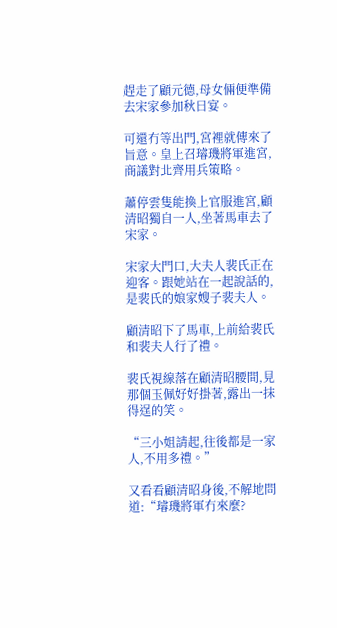趕走了顧元德,母女倆便準備去宋家參加秋日宴。

可還冇等出門,宮裡就傳來了旨意。皇上召璿璣將軍進宮,商議對北齊用兵策略。

蕭停雲隻能換上官服進宮,顧清昭獨自一人,坐著馬車去了宋家。

宋家大門口,大夫人裴氏正在迎客。跟她站在一起說話的,是裴氏的娘家嫂子裴夫人。

顧清昭下了馬車,上前給裴氏和裴夫人行了禮。

裴氏視線落在顧清昭腰間,見那個玉佩好好掛著,露出一抹得逞的笑。

“三小姐請起,往後都是一家人,不用多禮。”

又看看顧清昭身後,不解地問道:“璿璣將軍冇來麼?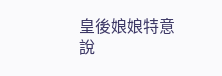皇後娘娘特意說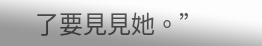了要見見她。”